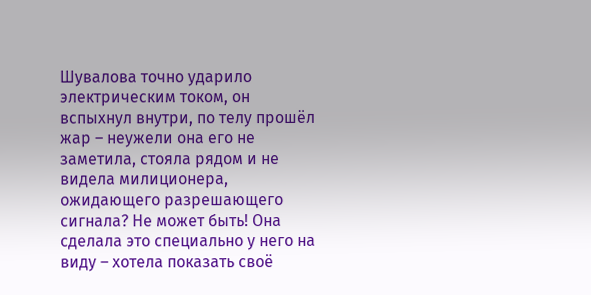Шувалова точно ударило электрическим током, он вспыхнул внутри, по телу прошёл жар – неужели она его не заметила, стояла рядом и не видела милиционера, ожидающего разрешающего сигнала? Не может быть! Она сделала это специально у него на виду – хотела показать своё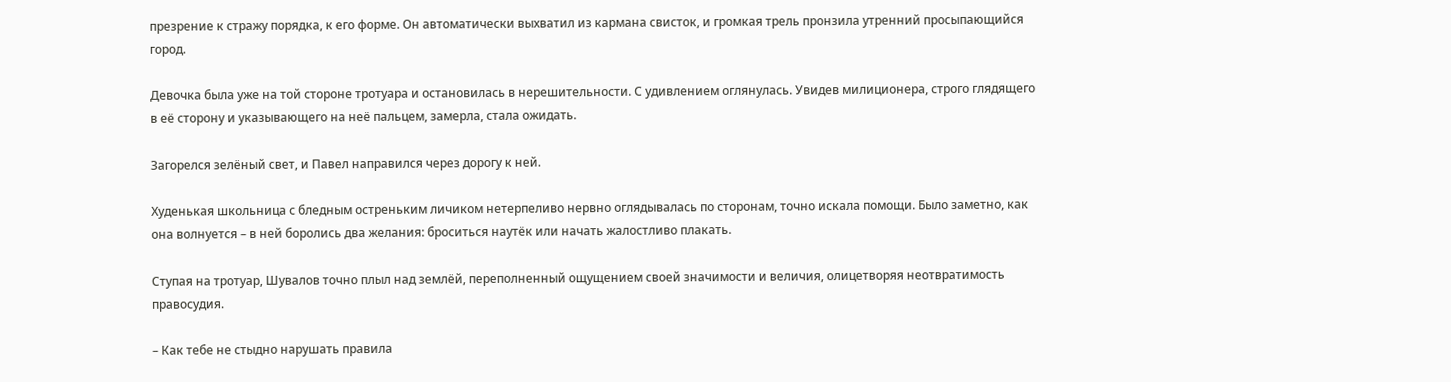презрение к стражу порядка, к его форме. Он автоматически выхватил из кармана свисток, и громкая трель пронзила утренний просыпающийся город.

Девочка была уже на той стороне тротуара и остановилась в нерешительности. С удивлением оглянулась. Увидев милиционера, строго глядящего в её сторону и указывающего на неё пальцем, замерла, стала ожидать.

Загорелся зелёный свет, и Павел направился через дорогу к ней.

Худенькая школьница с бледным остреньким личиком нетерпеливо нервно оглядывалась по сторонам, точно искала помощи. Было заметно, как она волнуется – в ней боролись два желания: броситься наутёк или начать жалостливо плакать.

Ступая на тротуар, Шувалов точно плыл над землёй, переполненный ощущением своей значимости и величия, олицетворяя неотвратимость правосудия.

– Как тебе не стыдно нарушать правила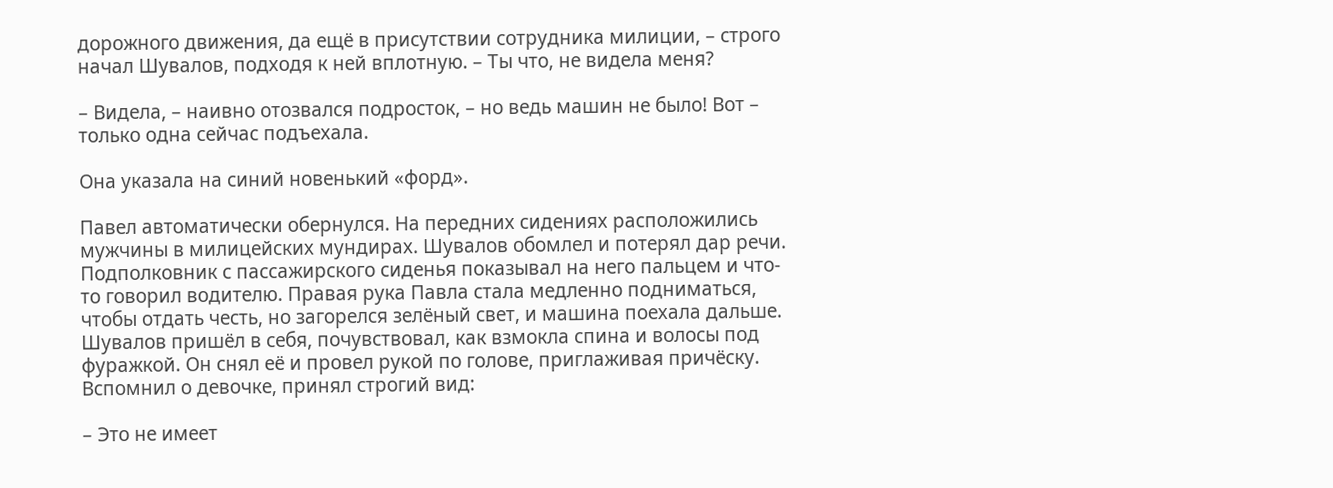дорожного движения, да ещё в присутствии сотрудника милиции, – строго начал Шувалов, подходя к ней вплотную. – Ты что, не видела меня?

– Видела, – наивно отозвался подросток, – но ведь машин не было! Вот – только одна сейчас подъехала.

Она указала на синий новенький «форд».

Павел автоматически обернулся. На передних сидениях расположились мужчины в милицейских мундирах. Шувалов обомлел и потерял дар речи. Подполковник с пассажирского сиденья показывал на него пальцем и что-то говорил водителю. Правая рука Павла стала медленно подниматься, чтобы отдать честь, но загорелся зелёный свет, и машина поехала дальше. Шувалов пришёл в себя, почувствовал, как взмокла спина и волосы под фуражкой. Он снял её и провел рукой по голове, приглаживая причёску. Вспомнил о девочке, принял строгий вид:

– Это не имеет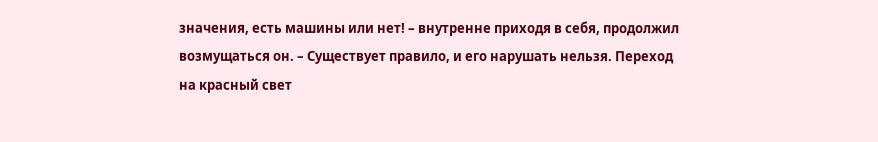значения, есть машины или нет! – внутренне приходя в себя, продолжил возмущаться он. – Существует правило, и его нарушать нельзя. Переход на красный свет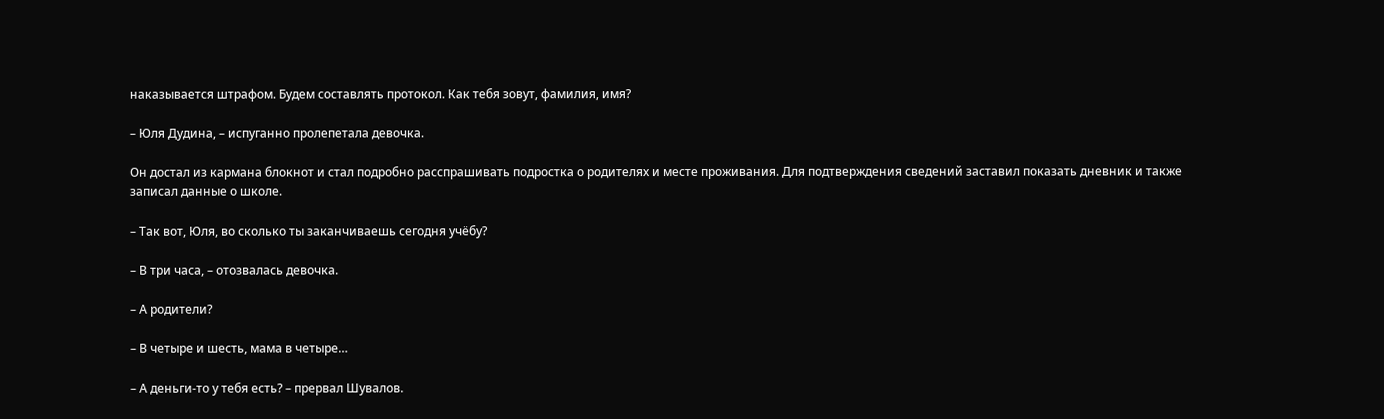наказывается штрафом. Будем составлять протокол. Как тебя зовут, фамилия, имя?

– Юля Дудина, – испуганно пролепетала девочка.

Он достал из кармана блокнот и стал подробно расспрашивать подростка о родителях и месте проживания. Для подтверждения сведений заставил показать дневник и также записал данные о школе.

– Так вот, Юля, во сколько ты заканчиваешь сегодня учёбу?

– В три часа, – отозвалась девочка.

– А родители?

– В четыре и шесть, мама в четыре…

– А деньги-то у тебя есть? – прервал Шувалов.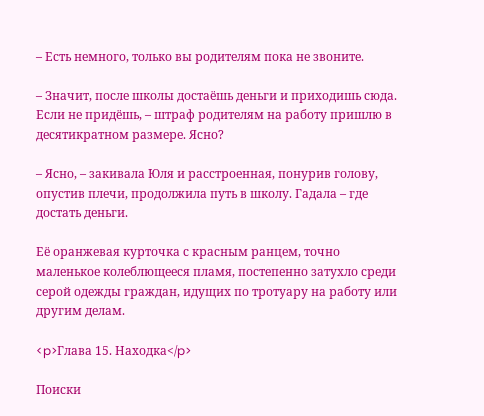– Есть немного, только вы родителям пока не звоните.

– Значит, после школы достаёшь деньги и приходишь сюда. Если не придёшь, – штраф родителям на работу пришлю в десятикратном размере. Ясно?

– Ясно, – закивала Юля и расстроенная, понурив голову, опустив плечи, продолжила путь в школу. Гадала – где достать деньги.

Её оранжевая курточка с красным ранцем, точно маленькое колеблющееся пламя, постепенно затухло среди серой одежды граждан, идущих по тротуару на работу или другим делам.

<p>Глава 15. Находка</p>

Поиски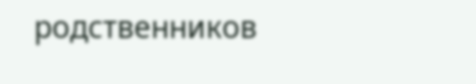родственников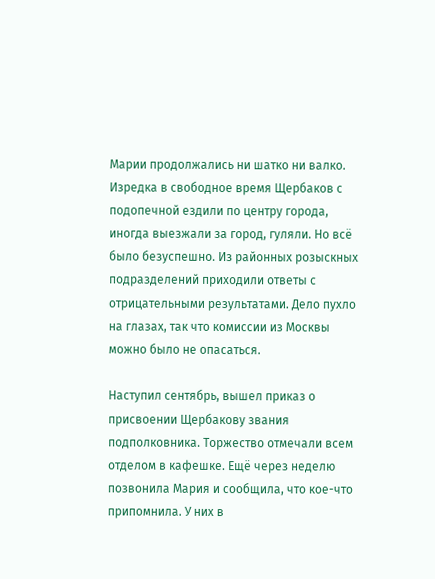Марии продолжались ни шатко ни валко. Изредка в свободное время Щербаков с подопечной ездили по центру города, иногда выезжали за город, гуляли. Но всё было безуспешно. Из районных розыскных подразделений приходили ответы с отрицательными результатами. Дело пухло на глазах, так что комиссии из Москвы можно было не опасаться.

Наступил сентябрь, вышел приказ о присвоении Щербакову звания подполковника. Торжество отмечали всем отделом в кафешке. Ещё через неделю позвонила Мария и сообщила, что кое-что припомнила. У них в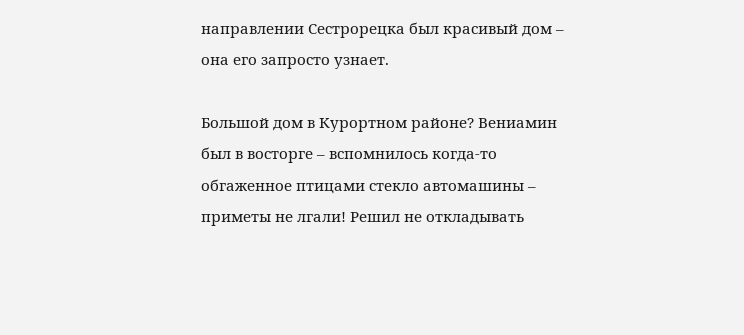направлении Сестрорецка был красивый дом – она его запросто узнает.

Большой дом в Курортном районе? Вениамин был в восторге – вспомнилось когда-то обгаженное птицами стекло автомашины – приметы не лгали! Решил не откладывать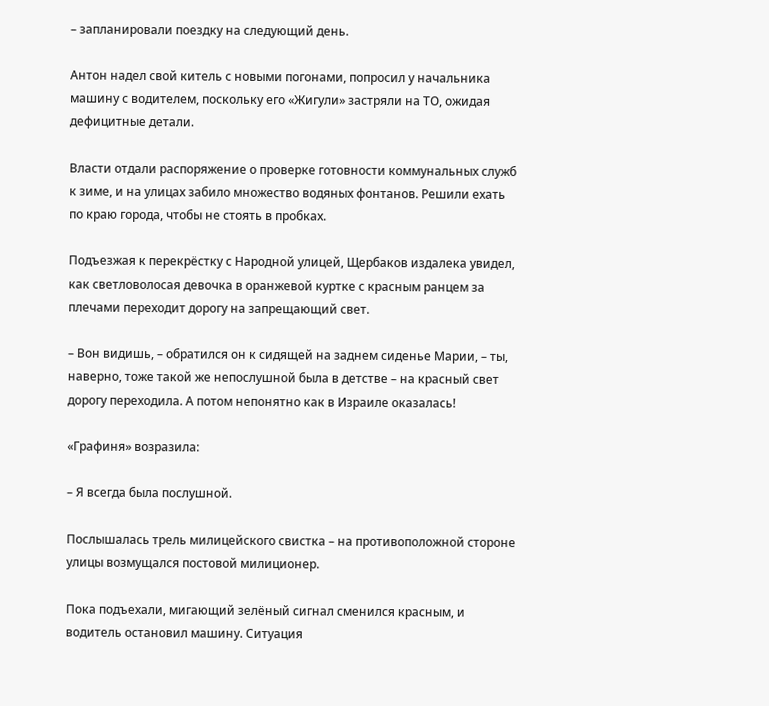– запланировали поездку на следующий день.

Антон надел свой китель с новыми погонами, попросил у начальника машину с водителем, поскольку его «Жигули» застряли на ТО, ожидая дефицитные детали.

Власти отдали распоряжение о проверке готовности коммунальных служб к зиме, и на улицах забило множество водяных фонтанов. Решили ехать по краю города, чтобы не стоять в пробках.

Подъезжая к перекрёстку с Народной улицей, Щербаков издалека увидел, как светловолосая девочка в оранжевой куртке с красным ранцем за плечами переходит дорогу на запрещающий свет.

– Вон видишь, – обратился он к сидящей на заднем сиденье Марии, – ты, наверно, тоже такой же непослушной была в детстве – на красный свет дорогу переходила. А потом непонятно как в Израиле оказалась!

«Графиня» возразила:

– Я всегда была послушной.

Послышалась трель милицейского свистка – на противоположной стороне улицы возмущался постовой милиционер.

Пока подъехали, мигающий зелёный сигнал сменился красным, и водитель остановил машину. Ситуация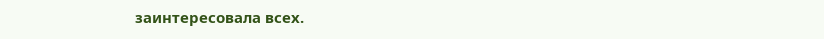заинтересовала всех.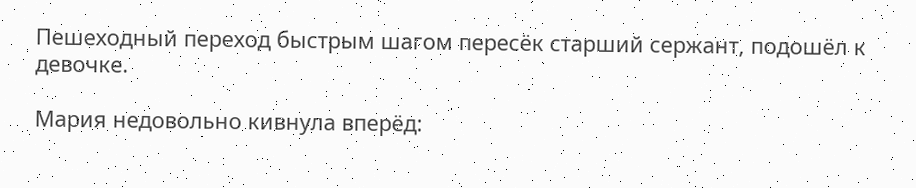Пешеходный переход быстрым шагом пересёк старший сержант, подошёл к девочке.

Мария недовольно кивнула вперёд: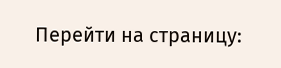Перейти на страницу: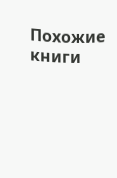Похожие книги